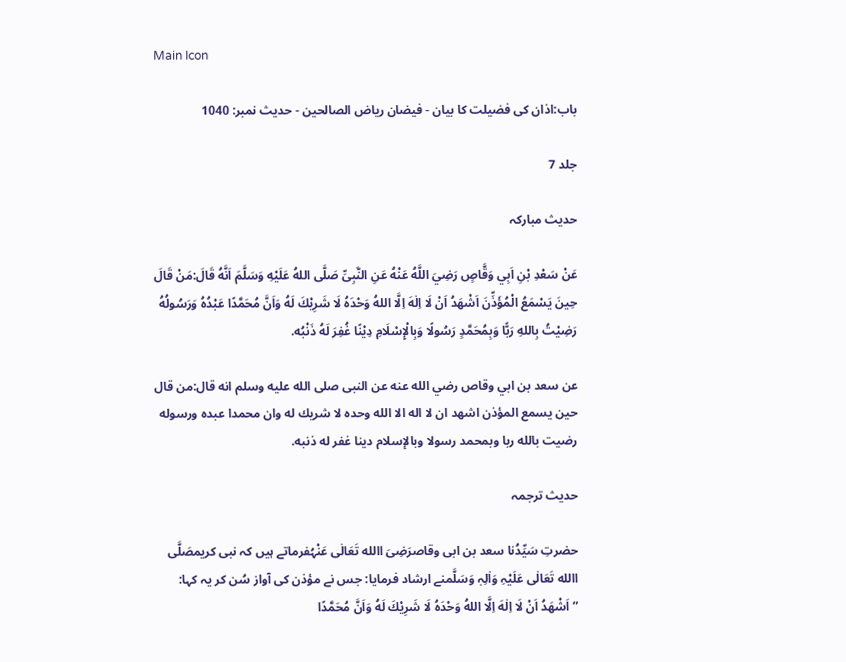Main Icon

باب:اذان کی فضیلت کا بیان - فیضان ریاض الصالحین - حدیث نمبر: 1040

جلد 7

حدیث مبارکہ

عَنْ سَعْدِ بْنِ اَبِي وَقَّاصٍ رَضِيَ اللَّهُ عَنْهُ عَنِ النَّبِیِّ صَلَّى اللهُ عَلَيْهِ وَسَلَّمَ اَنَّهُ قَالَ:مَنْ قَالَ حِينَ يَسْمَعُ الْمُؤَذِّنَ اَشْهَدُ اَنْ لَا اِلٰهَ اِلَّا اللهُ وَحْدَهُ لَا شَرِيْكَ لَهُ وَاَنَّ مُحَمَّدًا عَبْدُهُ وَرَسُولُهُ رَضِيْتُ بِاللهِ رَبًّا وَبِمُحَمَّدٍ رَسُولًا وَبِالْإِسْلَامِ دِيْنًا غُفِرَ لَهُ ذَنْبُه.

عن سعد بن ابي وقاص رضي الله عنه عن النبی صلى الله عليه وسلم انه قال:من قال حين يسمع المؤذن اشهد ان لا اله الا الله وحده لا شريك له وان محمدا عبده ورسوله رضيت بالله ربا وبمحمد رسولا وبالإسلام دينا غفر له ذنبه.

حدیث ترجمہ

حضرتِ سَیِّدُنا سعد بن ابی وقاصرَضِیَ االله تَعَالٰی عَنْہُفرماتے ہیں کہ نبی کریمصَلَّی االله تَعَالٰی عَلَیْہِ وَاٰلِہٖ وَسَلَّمنے ارشاد فرمایا: جس نے مؤذن کی آواز سُن کر یہ کہا: ”اَشْهَدُ اَنْ لَا اِلٰهَ اِلَّا اللهُ وَحْدَهُ لَا شَرِيْكَ لَهُ وَاَنَّ مُحَمَّدًا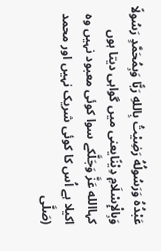عَبْدُهُ وَرَسُولُهُ رَضِيْتُ بِاللهِ رَبًّا وَبِمُحَمَّدٍ رَسُولًا وَبِالْإِسْلَامِ دِيْنًایعنی میں گواہی دیتا ہوں کہاالله عَزَّ وَجَلَّکے سوا کوئی معبود نہیں وہ اکیلا ہے اُس کا کوئی شریک نہیں اور محمد (صَلَّی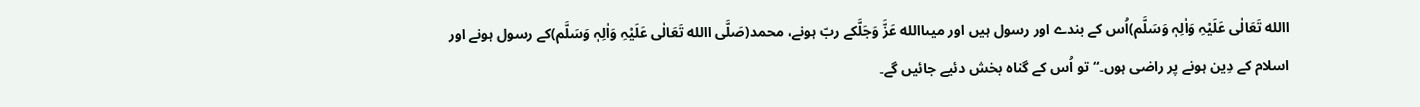االله تَعَالٰی عَلَیْہِ وَاٰلِہٖ وَسَلَّم)اُس کے بندے اور رسول ہیں اور میںاالله عَزَّ وَجَلَّکے ربّ ہونے، محمد(صَلَّی االله تَعَالٰی عَلَیْہِ وَاٰلِہٖ وَسَلَّم)کے رسول ہونے اور اسلام کے دِین ہونے پر راضی ہوں۔“ تو اُس کے گناہ بخش دئیے جائیں گے۔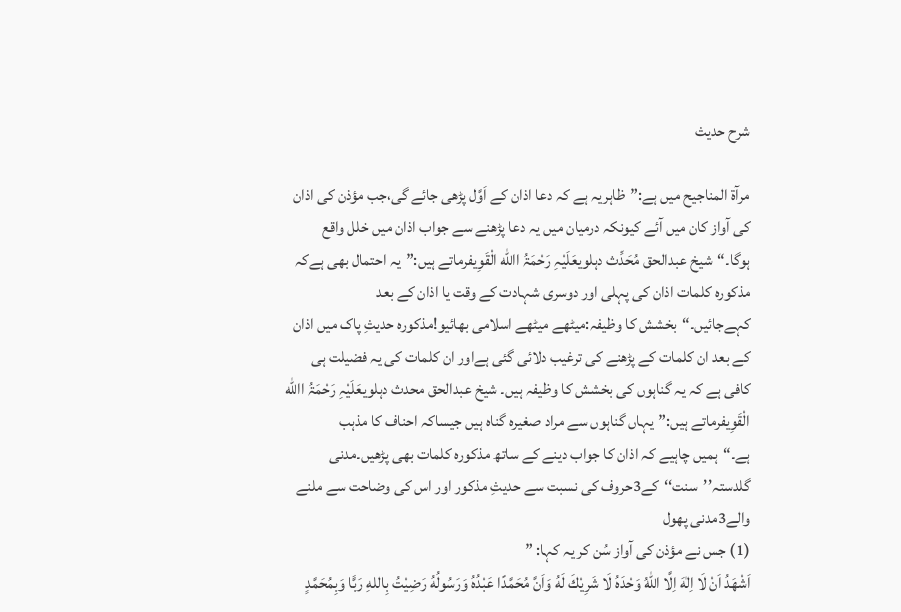شرح حدیث

مرآۃ المناجیح میں ہے:”ظاہریہ ہے کہ دعا اذان کے اَوَّل پڑھی جائے گی،جب مؤذن کی اذان کی آواز کان میں آئے کیونکہ درمیان میں یہ دعا پڑھنے سے جواب اذان میں خلل واقع ہوگا۔“شیخ عبدالحق مُحَدِّث دہلویعَلَیْہِ رَحْمَۃُ االله الْقَوِیفرماتے ہیں:”یہ احتمال بھی ہےکہ مذکورہ کلمات اذان کی پہلی اور دوسری شہادت کے وقت یا اذان کے بعد کہےجائیں۔“بخشش کا وظیفہ:میٹھے میٹھے اسلامی بھائیو!مذکورہ حدیثِ پاک میں اذان کے بعد ان کلمات کے پڑھنے کی ترغیب دلائی گئی ہےاور ان کلمات کی یہ فضیلت ہی کافی ہے کہ یہ گناہوں کی بخشش کا وظیفہ ہیں۔ شیخ عبدالحق محدث دہلویعَلَیْہِ رَحْمَۃُ االله الْقَوِیفرماتے ہیں:”یہاں گناہوں سے مراد صغیرہ گناہ ہیں جیساکہ احناف کا مذہب ہے۔“ہمیں چاہیے کہ اذان کا جواب دینے کے ساتھ مذکورہ کلمات بھی پڑھیں۔مدنی گلدستہ’’سنت‘‘کے3حروف کی نسبت سے حدیثِ مذکور اور اس کی وضاحت سے ملنے والے3مدنی پھول
(1) جس نے مؤذن کی آواز سُن کر یہ کہا: ”
اَشْهَدُ اَنْ لَا اِلٰهَ اِلَّا اللهُ وَحْدَهُ لَا شَرِيْكَ لَهُ وَاَنَّ مُحَمَّدًا عَبْدُهُ وَرَسُولُهُ رَضِيْتُ بِاللهِ رَبًّا وَبِمُحَمَّدٍ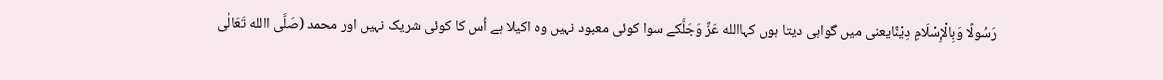رَسُولًا وَبِالْإِسْلَامِ دِيْنًایعنی میں گواہی دیتا ہوں کہاالله عَزَّ وَجَلَّکے سوا کوئی معبود نہیں وہ اکیلا ہے اُس کا کوئی شریک نہیں اور محمد (صَلَّی االله تَعَالٰی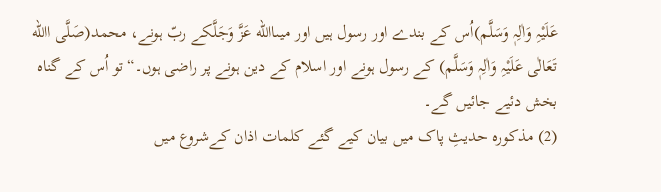عَلَیْہِ وَاٰلِہٖ وَسَلَّم)اُس کے بندے اور رسول ہیں اور میںاالله عَزَّ وَجَلَّکے ربّ ہونے، محمد(صَلَّی االله تَعَالٰی عَلَیْہِ وَاٰلِہٖ وَسَلَّم) کے رسول ہونے اور اسلام کے دین ہونے پر راضی ہوں۔“تو اُس کے گناہ بخش دئیے جائیں گے۔
(2) مذکورہ حدیثِ پاک میں بیان کیے گئے کلمات اذان کےشروع میں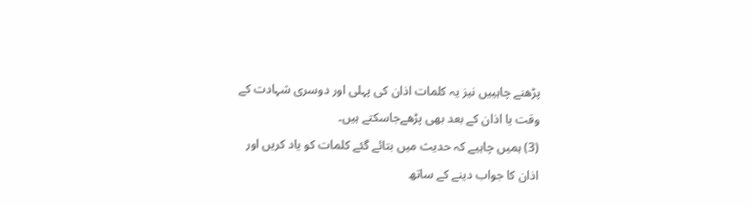پڑھنے چاہییں نیز یہ کلمات اذان کی پہلی اور دوسری شہادت کے وقت یا اذان کے بعد بھی پڑھےجاسکتے ہیں۔
(3) ہمیں چاہیے کہ حدیث میں بتائے گئے کلمات کو یاد کریں اور اذان کا جواب دینے کے ساتھ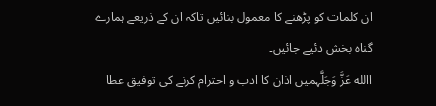ان کلمات کو پڑھنے کا معمول بنائیں تاکہ ان کے ذریعے ہمارے گناہ بخش دئیے جائیں۔
االله عَزَّ وَجَلَّہمیں اذان کا ادب و احترام کرنے کی توفیق عطا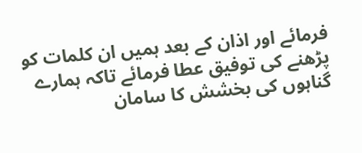فرمائے اور اذان کے بعد ہمیں ان کلمات کو پڑھنے کی توفیق عطا فرمائے تاکہ ہمارے گناہوں کی بخشش کا سامان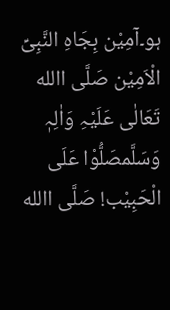ہو۔آمِیْن بِجَاہِ النَّبِیِّ الْاَمِیْن صَلَّی االله تَعَالٰی عَلَیْہِ وَاٰلِہٖ وَسَلَّمصَلُّوْا عَلَی الْحَبِیْب! صَلَّی االله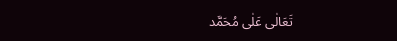تَعَالٰی عَلٰی مُحَمَّد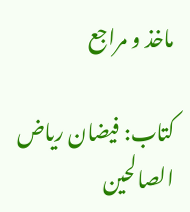ماخذ و مراجع

کتاب: فیضان ریاض الصالحین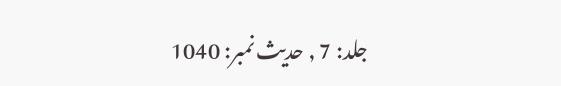جلد: 7 , حدیث نمبر: 1040